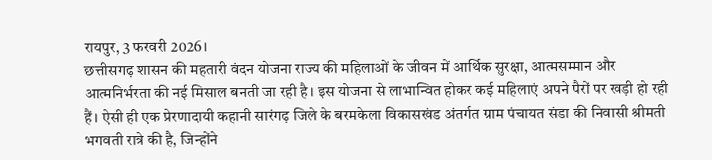रायपुर, 3 फरवरी 2026।
छत्तीसगढ़ शासन की महतारी वंदन योजना राज्य की महिलाओं के जीवन में आर्थिक सुरक्षा, आत्मसम्मान और आत्मनिर्भरता की नई मिसाल बनती जा रही है। इस योजना से लाभान्वित होकर कई महिलाएं अपने पैरों पर खड़ी हो रही हैं। ऐसी ही एक प्रेरणादायी कहानी सारंगढ़ जिले के बरमकेला विकासखंड अंतर्गत ग्राम पंचायत संडा की निवासी श्रीमती भगवती रात्रे की है, जिन्होंने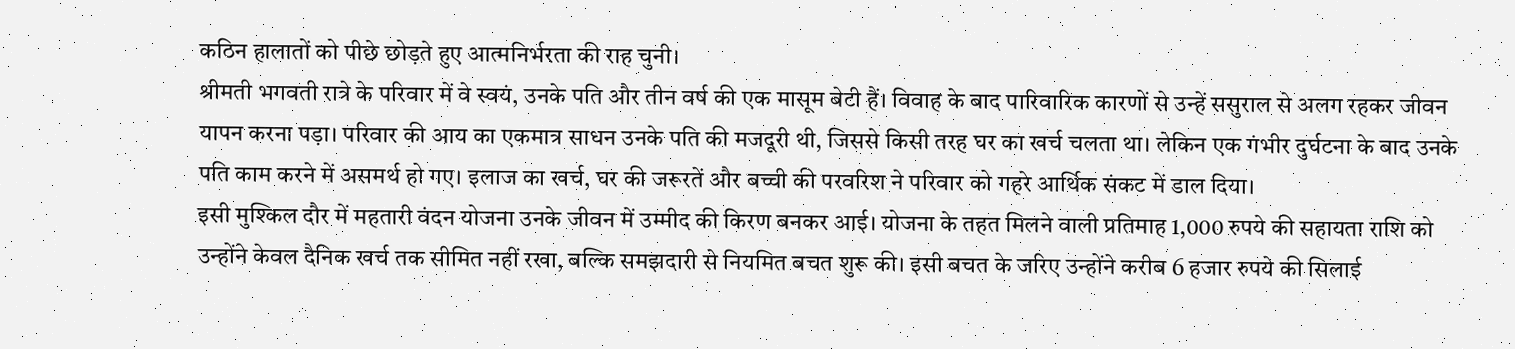कठिन हालातों को पीछे छोड़ते हुए आत्मनिर्भरता की राह चुनी।
श्रीमती भगवती रात्रे के परिवार में वे स्वयं, उनके पति और तीन वर्ष की एक मासूम बेटी हैं। विवाह के बाद पारिवारिक कारणों से उन्हें ससुराल से अलग रहकर जीवन यापन करना पड़ा। परिवार की आय का एकमात्र साधन उनके पति की मजदूरी थी, जिससे किसी तरह घर का खर्च चलता था। लेकिन एक गंभीर दुर्घटना के बाद उनके पति काम करने में असमर्थ हो गए। इलाज का खर्च, घर की जरूरतें और बच्ची की परवरिश ने परिवार को गहरे आर्थिक संकट में डाल दिया।
इसी मुश्किल दौर में महतारी वंदन योजना उनके जीवन में उम्मीद की किरण बनकर आई। योजना के तहत मिलने वाली प्रतिमाह 1,000 रुपये की सहायता राशि को उन्होंने केवल दैनिक खर्च तक सीमित नहीं रखा, बल्कि समझदारी से नियमित बचत शुरू की। इसी बचत के जरिए उन्होंने करीब 6 हजार रुपये की सिलाई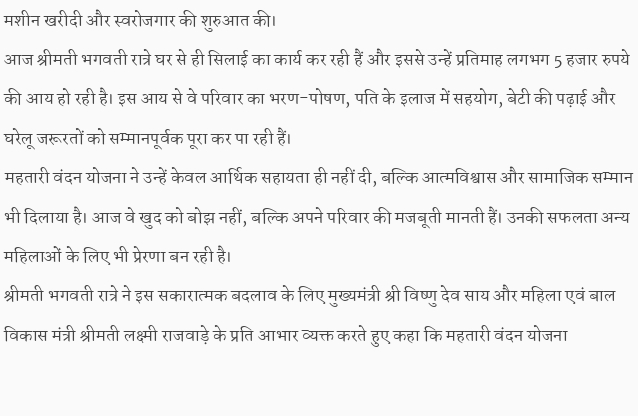मशीन खरीदी और स्वरोजगार की शुरुआत की।
आज श्रीमती भगवती रात्रे घर से ही सिलाई का कार्य कर रही हैं और इससे उन्हें प्रतिमाह लगभग 5 हजार रुपये की आय हो रही है। इस आय से वे परिवार का भरण-पोषण, पति के इलाज में सहयोग, बेटी की पढ़ाई और घरेलू जरूरतों को सम्मानपूर्वक पूरा कर पा रही हैं।
महतारी वंदन योजना ने उन्हें केवल आर्थिक सहायता ही नहीं दी, बल्कि आत्मविश्वास और सामाजिक सम्मान भी दिलाया है। आज वे खुद को बोझ नहीं, बल्कि अपने परिवार की मजबूती मानती हैं। उनकी सफलता अन्य महिलाओं के लिए भी प्रेरणा बन रही है।
श्रीमती भगवती रात्रे ने इस सकारात्मक बदलाव के लिए मुख्यमंत्री श्री विष्णु देव साय और महिला एवं बाल विकास मंत्री श्रीमती लक्ष्मी राजवाड़े के प्रति आभार व्यक्त करते हुए कहा कि महतारी वंदन योजना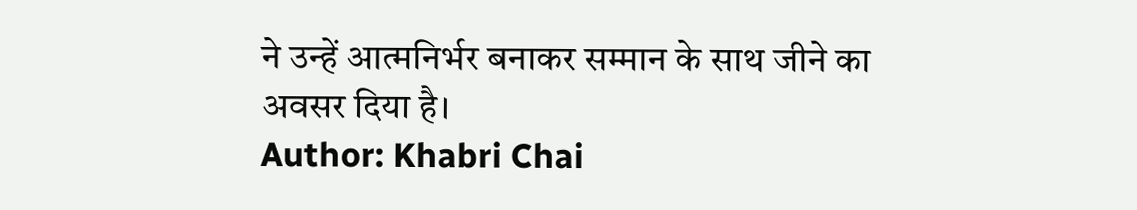ने उन्हें आत्मनिर्भर बनाकर सम्मान के साथ जीने का अवसर दिया है।
Author: Khabri Chai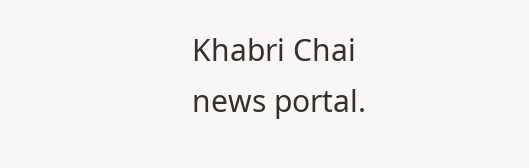Khabri Chai news portal.